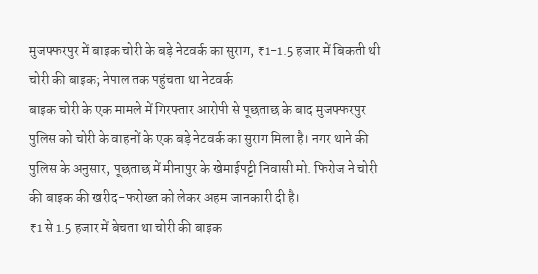मुजफ्फरपुर में बाइक चोरी के बड़े नेटवर्क का सुराग, ₹1-1.5 हजार में बिकती थी चोरी की बाइक; नेपाल तक पहुंचता था नेटवर्क
बाइक चोरी के एक मामले में गिरफ्तार आरोपी से पूछताछ के बाद मुजफ्फरपुर पुलिस को चोरी के वाहनों के एक बड़े नेटवर्क का सुराग मिला है। नगर थाने की पुलिस के अनुसार, पूछताछ में मीनापुर के खेमाईपट्टी निवासी मो. फिरोज ने चोरी की बाइक की खरीद-फरोख्त को लेकर अहम जानकारी दी है।
₹1 से 1.5 हजार में बेचता था चोरी की बाइक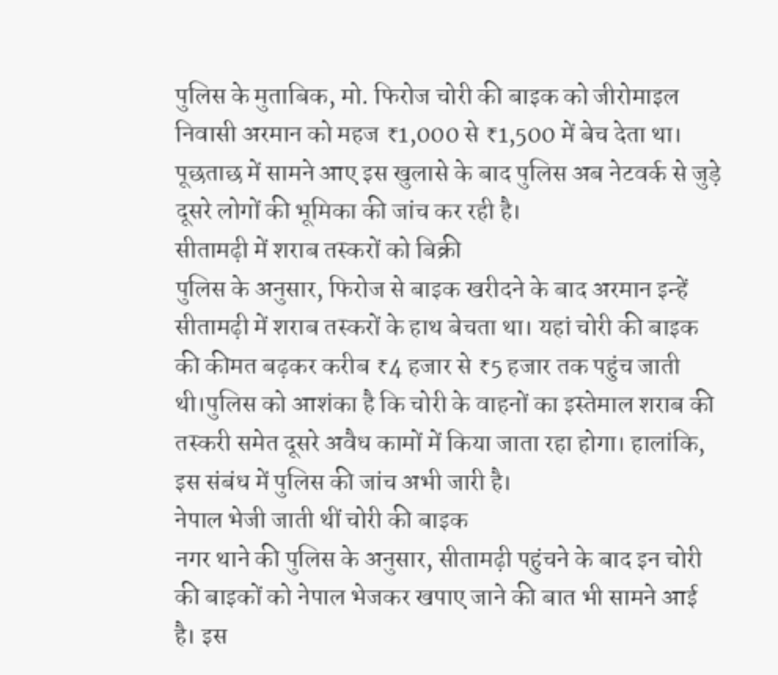पुलिस के मुताबिक, मो. फिरोज चोरी की बाइक को जीरोमाइल निवासी अरमान को महज ₹1,000 से ₹1,500 में बेच देता था। पूछताछ में सामने आए इस खुलासे के बाद पुलिस अब नेटवर्क से जुड़े दूसरे लोगों की भूमिका की जांच कर रही है।
सीतामढ़ी में शराब तस्करों को बिक्री
पुलिस के अनुसार, फिरोज से बाइक खरीदने के बाद अरमान इन्हें सीतामढ़ी में शराब तस्करों के हाथ बेचता था। यहां चोरी की बाइक की कीमत बढ़कर करीब ₹4 हजार से ₹5 हजार तक पहुंच जाती थी।पुलिस को आशंका है कि चोरी के वाहनों का इस्तेमाल शराब की तस्करी समेत दूसरे अवैध कामों में किया जाता रहा होगा। हालांकि, इस संबंध में पुलिस की जांच अभी जारी है।
नेपाल भेजी जाती थीं चोरी की बाइक
नगर थाने की पुलिस के अनुसार, सीतामढ़ी पहुंचने के बाद इन चोरी की बाइकों को नेपाल भेजकर खपाए जाने की बात भी सामने आई है। इस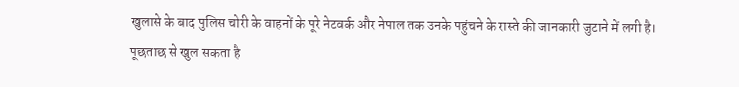खुलासे के बाद पुलिस चोरी के वाहनों के पूरे नेटवर्क और नेपाल तक उनके पहुंचने के रास्ते की जानकारी जुटाने में लगी है।
पूछताछ से खुल सकता है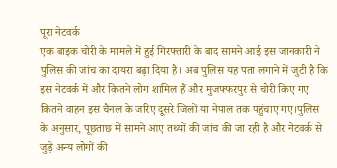पूरा नेटवर्क
एक बाइक चोरी के मामले में हुई गिरफ्तारी के बाद सामने आई इस जानकारी ने पुलिस की जांच का दायरा बढ़ा दिया है। अब पुलिस यह पता लगाने में जुटी है कि इस नेटवर्क में और कितने लोग शामिल हैं और मुजफ्फरपुर से चोरी किए गए कितने वाहन इस चैनल के जरिए दूसरे जिलों या नेपाल तक पहुंचाए गए।पुलिस के अनुसार, पूछताछ में सामने आए तथ्यों की जांच की जा रही है और नेटवर्क से जुड़े अन्य लोगों की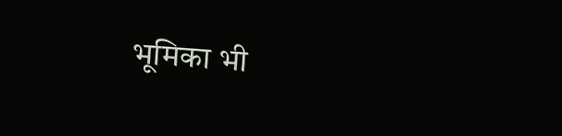भूमिका भी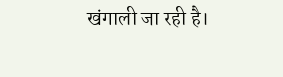खंगाली जा रही है।